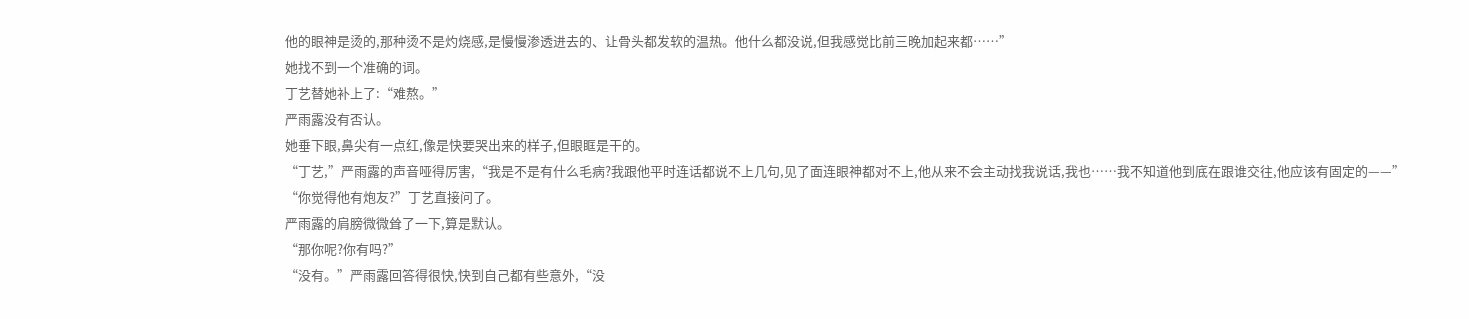他的眼神是烫的,那种烫不是灼烧感,是慢慢渗透进去的、让骨头都发软的温热。他什么都没说,但我感觉比前三晚加起来都……”
她找不到一个准确的词。
丁艺替她补上了:“难熬。”
严雨露没有否认。
她垂下眼,鼻尖有一点红,像是快要哭出来的样子,但眼眶是干的。
“丁艺,”严雨露的声音哑得厉害,“我是不是有什么毛病?我跟他平时连话都说不上几句,见了面连眼神都对不上,他从来不会主动找我说话,我也……我不知道他到底在跟谁交往,他应该有固定的——”
“你觉得他有炮友?”丁艺直接问了。
严雨露的肩膀微微耸了一下,算是默认。
“那你呢?你有吗?”
“没有。”严雨露回答得很快,快到自己都有些意外,“没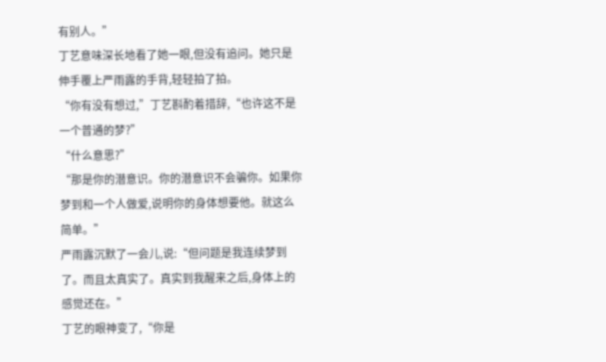有别人。”
丁艺意味深长地看了她一眼,但没有追问。她只是伸手覆上严雨露的手背,轻轻拍了拍。
“你有没有想过,”丁艺斟酌着措辞,“也许这不是一个普通的梦?”
“什么意思?”
“那是你的潜意识。你的潜意识不会骗你。如果你梦到和一个人做爱,说明你的身体想要他。就这么简单。”
严雨露沉默了一会儿,说:“但问题是我连续梦到了。而且太真实了。真实到我醒来之后,身体上的感觉还在。”
丁艺的眼神变了,“你是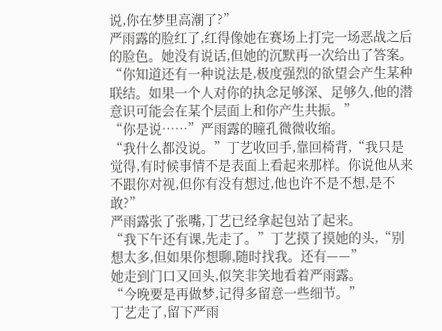说,你在梦里高潮了?”
严雨露的脸红了,红得像她在赛场上打完一场恶战之后的脸色。她没有说话,但她的沉默再一次给出了答案。
“你知道还有一种说法是,极度强烈的欲望会产生某种联结。如果一个人对你的执念足够深、足够久,他的潜意识可能会在某个层面上和你产生共振。”
“你是说……”严雨露的瞳孔微微收缩。
“我什么都没说。”丁艺收回手,靠回椅背,“我只是觉得,有时候事情不是表面上看起来那样。你说他从来不跟你对视,但你有没有想过,他也许不是不想,是不敢?”
严雨露张了张嘴,丁艺已经拿起包站了起来。
“我下午还有课,先走了。”丁艺摸了摸她的头,“别想太多,但如果你想聊,随时找我。还有——”
她走到门口又回头,似笑非笑地看着严雨露。
“今晚要是再做梦,记得多留意一些细节。”
丁艺走了,留下严雨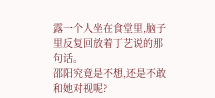露一个人坐在食堂里,脑子里反复回放着丁艺说的那句话。
邵阳究竟是不想,还是不敢和她对视呢?